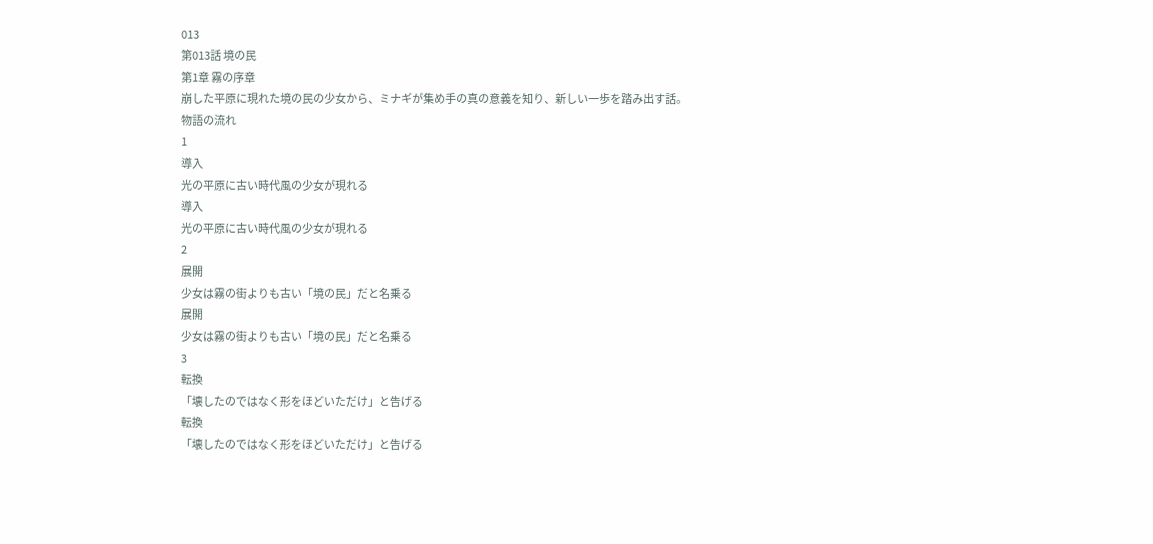013
第013話 境の民
第1章 霧の序章
崩した平原に現れた境の民の少女から、ミナギが集め手の真の意義を知り、新しい一歩を踏み出す話。
物語の流れ
1
導入
光の平原に古い時代風の少女が現れる
導入
光の平原に古い時代風の少女が現れる
2
展開
少女は霧の街よりも古い「境の民」だと名乗る
展開
少女は霧の街よりも古い「境の民」だと名乗る
3
転換
「壊したのではなく形をほどいただけ」と告げる
転換
「壊したのではなく形をほどいただけ」と告げる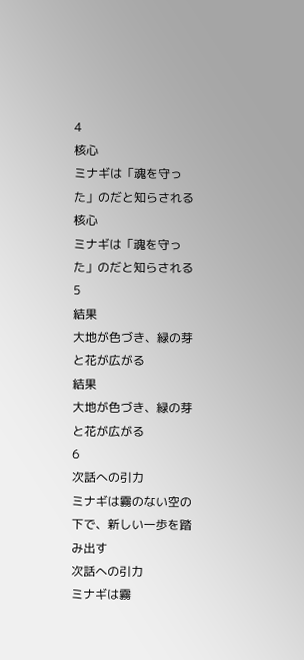4
核心
ミナギは「魂を守った」のだと知らされる
核心
ミナギは「魂を守った」のだと知らされる
5
結果
大地が色づき、緑の芽と花が広がる
結果
大地が色づき、緑の芽と花が広がる
6
次話への引力
ミナギは霧のない空の下で、新しい一歩を踏み出す
次話への引力
ミナギは霧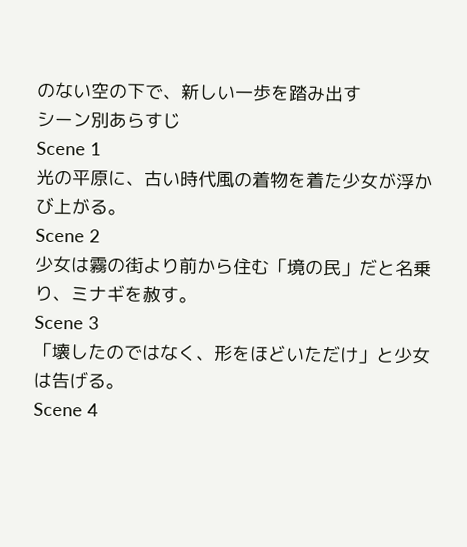のない空の下で、新しい一歩を踏み出す
シーン別あらすじ
Scene 1
光の平原に、古い時代風の着物を着た少女が浮かび上がる。
Scene 2
少女は霧の街より前から住む「境の民」だと名乗り、ミナギを赦す。
Scene 3
「壊したのではなく、形をほどいただけ」と少女は告げる。
Scene 4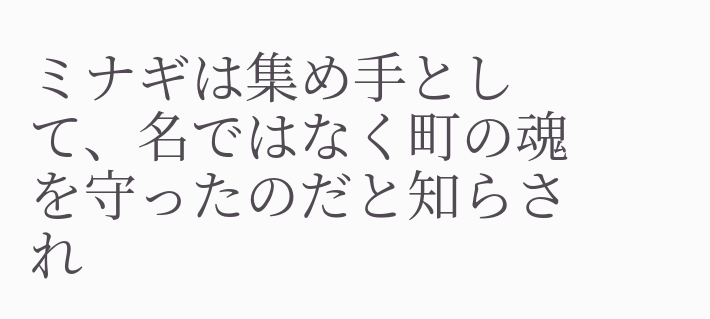ミナギは集め手として、名ではなく町の魂を守ったのだと知らされ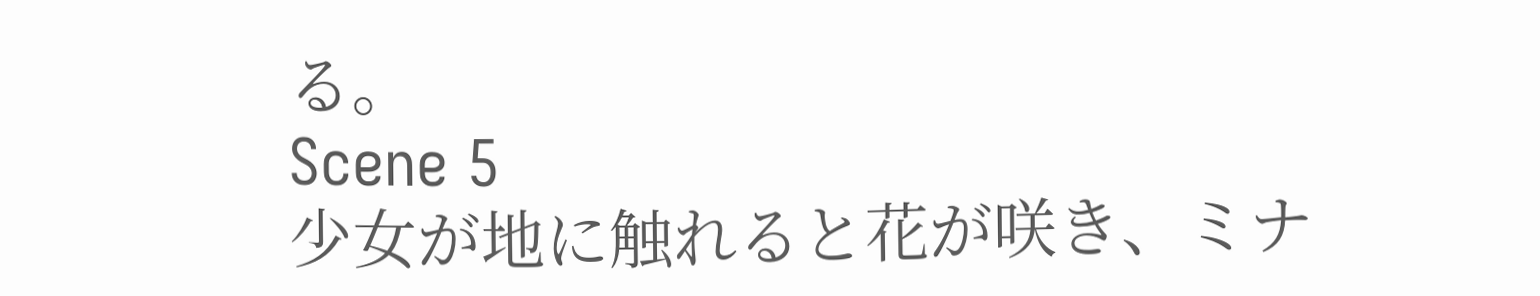る。
Scene 5
少女が地に触れると花が咲き、ミナ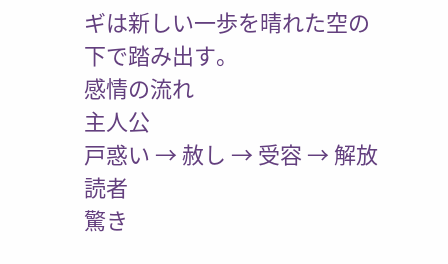ギは新しい一歩を晴れた空の下で踏み出す。
感情の流れ
主人公
戸惑い → 赦し → 受容 → 解放
読者
驚き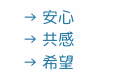→ 安心 → 共感 → 希望